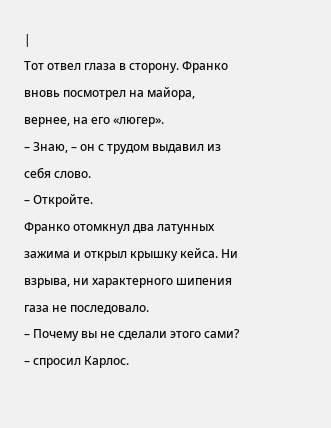|
Тот отвел глаза в сторону. Франко вновь посмотрел на майора, вернее, на его «люгер».
– Знаю, – он с трудом выдавил из себя слово.
– Откройте.
Франко отомкнул два латунных зажима и открыл крышку кейса. Ни взрыва, ни характерного шипения газа не последовало.
– Почему вы не сделали этого сами? – спросил Карлос.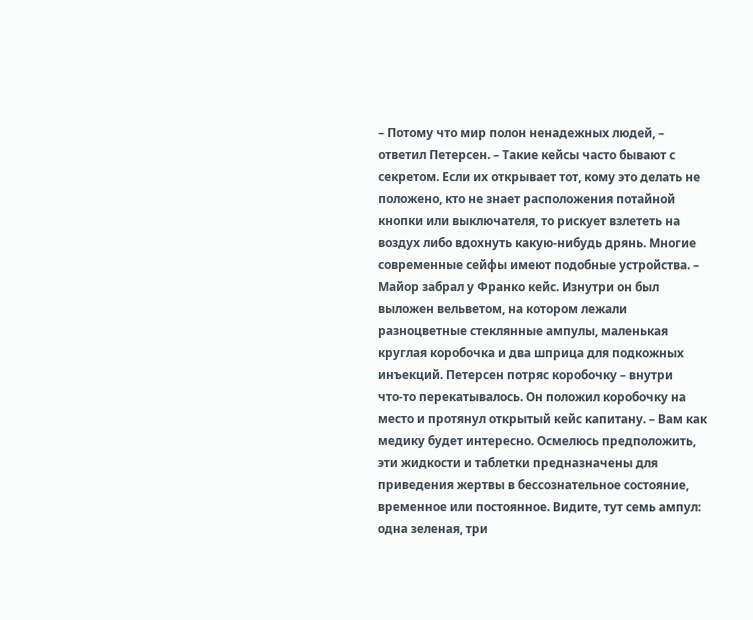– Потому что мир полон ненадежных людей, – ответил Петерсен. – Такие кейсы часто бывают с секретом. Если их открывает тот, кому это делать не положено, кто не знает расположения потайной кнопки или выключателя, то рискует взлететь на воздух либо вдохнуть какую‑нибудь дрянь. Многие современные сейфы имеют подобные устройства. – Майор забрал у Франко кейс. Изнутри он был выложен вельветом, на котором лежали разноцветные стеклянные ампулы, маленькая круглая коробочка и два шприца для подкожных инъекций. Петерсен потряс коробочку – внутри что‑то перекатывалось. Он положил коробочку на место и протянул открытый кейс капитану. – Вам как медику будет интересно. Осмелюсь предположить, эти жидкости и таблетки предназначены для приведения жертвы в бессознательное состояние, временное или постоянное. Видите, тут семь ампул: одна зеленая, три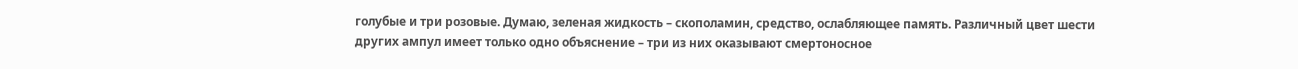голубые и три розовые. Думаю, зеленая жидкость – скополамин, средство, ослабляющее память. Различный цвет шести других ампул имеет только одно объяснение – три из них оказывают смертоносное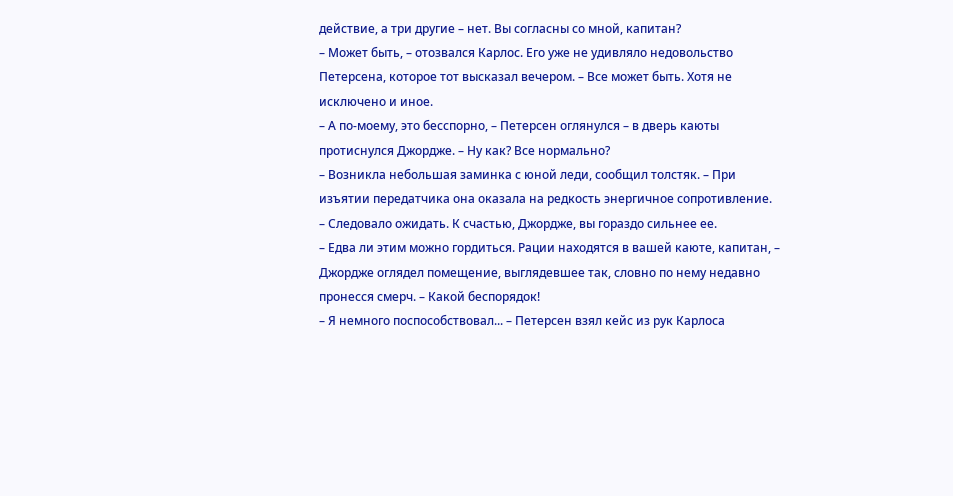действие, а три другие – нет. Вы согласны со мной, капитан?
– Может быть, – отозвался Карлос. Его уже не удивляло недовольство Петерсена, которое тот высказал вечером. – Все может быть. Хотя не исключено и иное.
– А по‑моему, это бесспорно, – Петерсен оглянулся – в дверь каюты протиснулся Джордже. – Ну как? Все нормально?
– Возникла небольшая заминка с юной леди, сообщил толстяк. – При изъятии передатчика она оказала на редкость энергичное сопротивление.
– Следовало ожидать. К счастью, Джордже, вы гораздо сильнее ее.
– Едва ли этим можно гордиться. Рации находятся в вашей каюте, капитан, – Джордже оглядел помещение, выглядевшее так, словно по нему недавно пронесся смерч. – Какой беспорядок!
– Я немного поспособствовал... – Петерсен взял кейс из рук Карлоса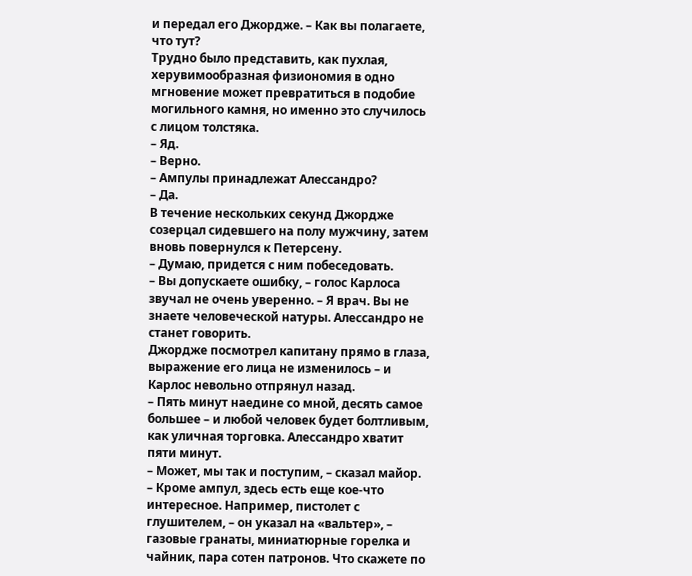и передал его Джордже. – Как вы полагаете, что тут?
Трудно было представить, как пухлая, херувимообразная физиономия в одно мгновение может превратиться в подобие могильного камня, но именно это случилось с лицом толстяка.
– Яд.
– Верно.
– Ампулы принадлежат Алессандро?
– Да.
В течение нескольких секунд Джордже созерцал сидевшего на полу мужчину, затем вновь повернулся к Петерсену.
– Думаю, придется с ним побеседовать.
– Вы допускаете ошибку, – голос Карлоса звучал не очень уверенно. – Я врач. Вы не знаете человеческой натуры. Алессандро не станет говорить.
Джордже посмотрел капитану прямо в глаза, выражение его лица не изменилось – и Карлос невольно отпрянул назад.
– Пять минут наедине со мной, десять самое большее – и любой человек будет болтливым, как уличная торговка. Алессандро хватит пяти минут.
– Может, мы так и поступим, – сказал майор. – Кроме ампул, здесь есть еще кое‑что интересное. Например, пистолет с глушителем, – он указал на «вальтер», – газовые гранаты, миниатюрные горелка и чайник, пара сотен патронов. Что скажете по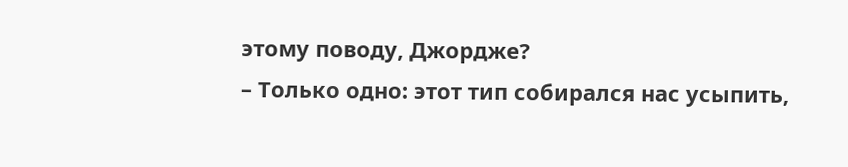этому поводу, Джордже?
– Только одно: этот тип собирался нас усыпить,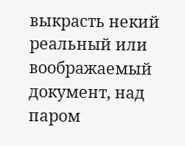выкрасть некий реальный или воображаемый документ, над паром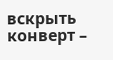вскрыть конверт –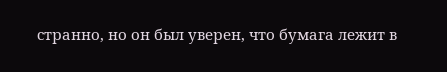странно, но он был уверен, что бумага лежит в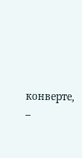конверте, –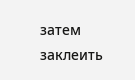затем заклеить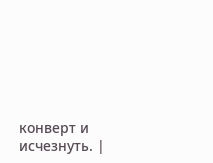конверт и исчезнуть. |